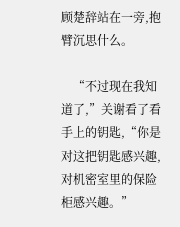顾楚辞站在一旁,抱臂沉思什么。

    “不过现在我知道了,”关谢看了看手上的钥匙,“你是对这把钥匙感兴趣,对机密室里的保险柜感兴趣。”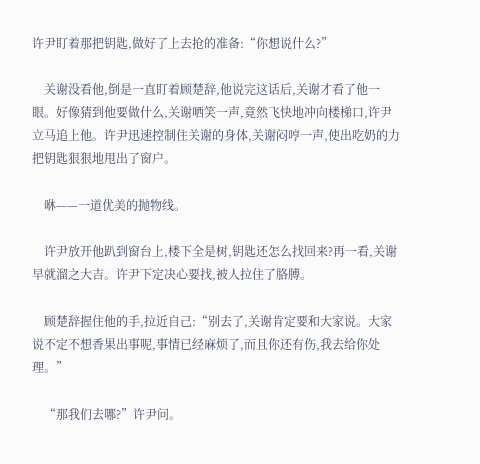许尹盯着那把钥匙,做好了上去抢的准备:“你想说什么?”

    关谢没看他,倒是一直盯着顾楚辞,他说完这话后,关谢才看了他一眼。好像猜到他要做什么,关谢哂笑一声,竟然飞快地冲向楼梯口,许尹立马追上他。许尹迅速控制住关谢的身体,关谢闷哼一声,使出吃奶的力把钥匙狠狠地甩出了窗户。

    咻——一道优美的抛物线。

    许尹放开他趴到窗台上,楼下全是树,钥匙还怎么找回来?再一看,关谢早就溜之大吉。许尹下定决心要找,被人拉住了胳膊。

    顾楚辞握住他的手,拉近自己:“别去了,关谢肯定要和大家说。大家说不定不想香果出事呢,事情已经麻烦了,而且你还有伤,我去给你处理。”

    “那我们去哪?”许尹问。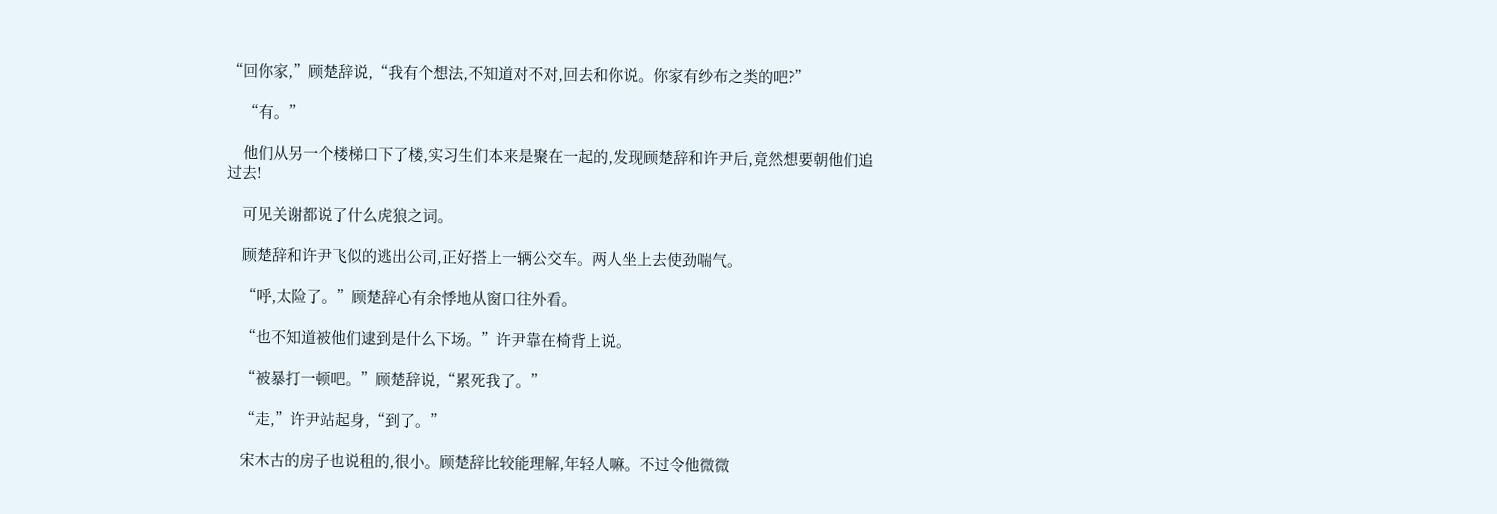“回你家,”顾楚辞说,“我有个想法,不知道对不对,回去和你说。你家有纱布之类的吧?”

    “有。”

    他们从另一个楼梯口下了楼,实习生们本来是聚在一起的,发现顾楚辞和许尹后,竟然想要朝他们追过去!

    可见关谢都说了什么虎狼之词。

    顾楚辞和许尹飞似的逃出公司,正好搭上一辆公交车。两人坐上去使劲喘气。

    “呼,太险了。”顾楚辞心有余悸地从窗口往外看。

    “也不知道被他们逮到是什么下场。”许尹靠在椅背上说。

    “被暴打一顿吧。”顾楚辞说,“累死我了。”

    “走,”许尹站起身,“到了。”

    宋木古的房子也说租的,很小。顾楚辞比较能理解,年轻人嘛。不过令他微微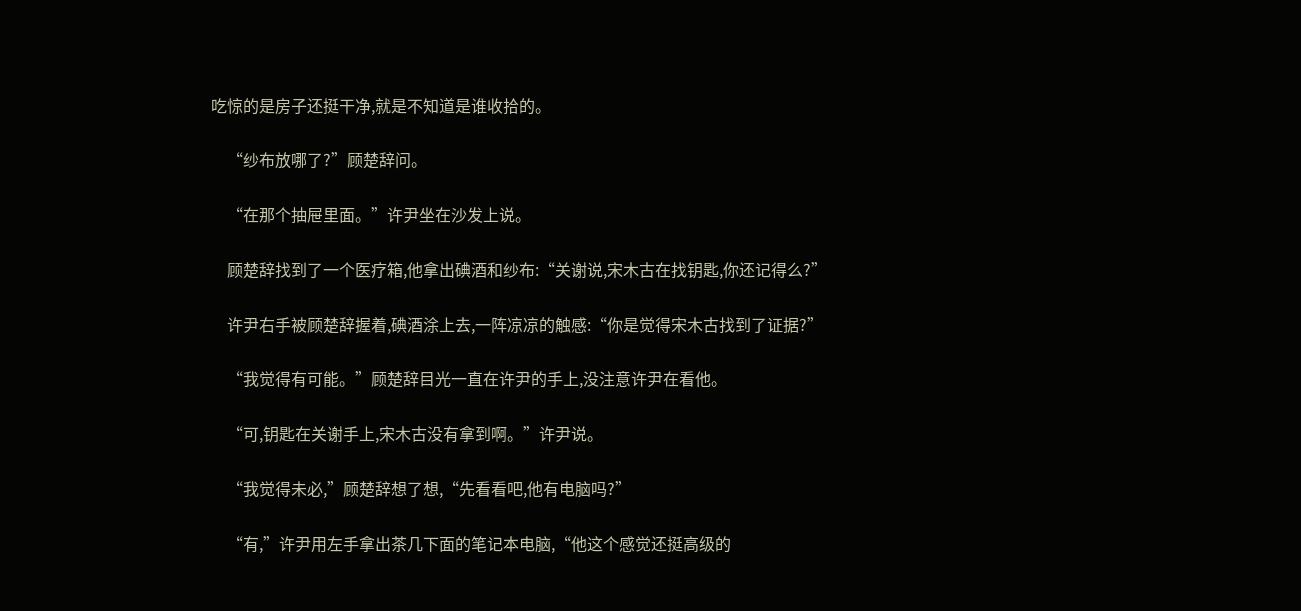吃惊的是房子还挺干净,就是不知道是谁收拾的。

    “纱布放哪了?”顾楚辞问。

    “在那个抽屉里面。”许尹坐在沙发上说。

    顾楚辞找到了一个医疗箱,他拿出碘酒和纱布:“关谢说,宋木古在找钥匙,你还记得么?”

    许尹右手被顾楚辞握着,碘酒涂上去,一阵凉凉的触感:“你是觉得宋木古找到了证据?”

    “我觉得有可能。”顾楚辞目光一直在许尹的手上,没注意许尹在看他。

    “可,钥匙在关谢手上,宋木古没有拿到啊。”许尹说。

    “我觉得未必,”顾楚辞想了想,“先看看吧,他有电脑吗?”

    “有,”许尹用左手拿出茶几下面的笔记本电脑,“他这个感觉还挺高级的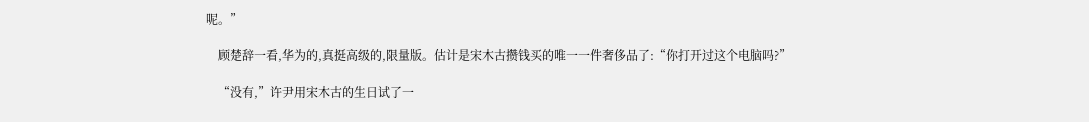呢。”

    顾楚辞一看,华为的,真挺高级的,限量版。估计是宋木古攒钱买的唯一一件奢侈品了:“你打开过这个电脑吗?”

    “没有,”许尹用宋木古的生日试了一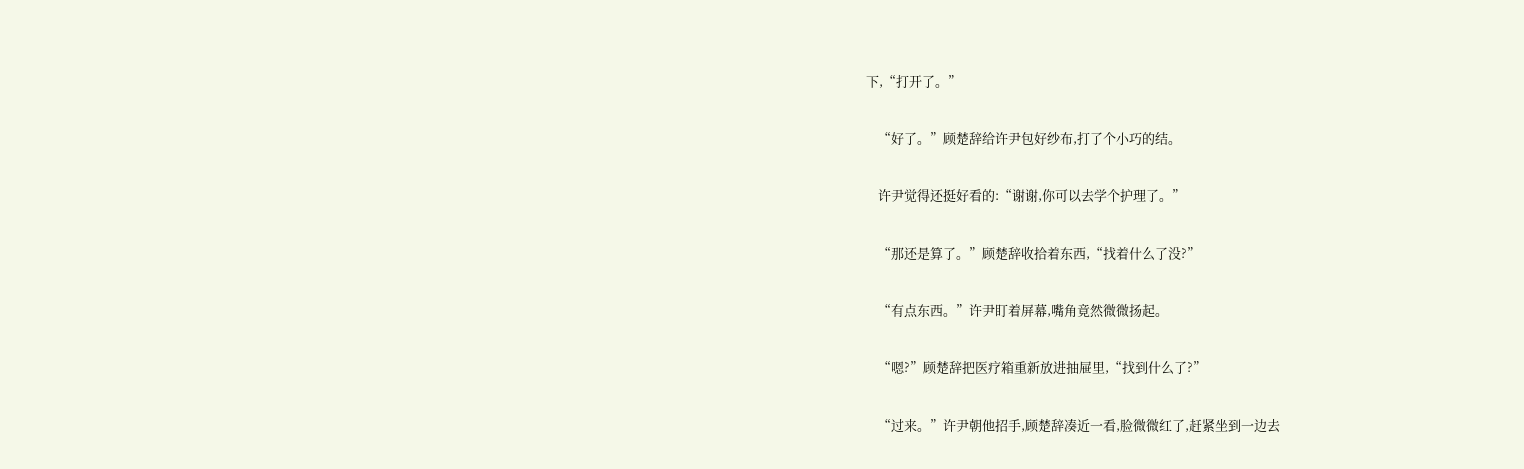下,“打开了。”

    “好了。”顾楚辞给许尹包好纱布,打了个小巧的结。

    许尹觉得还挺好看的:“谢谢,你可以去学个护理了。”

    “那还是算了。”顾楚辞收拾着东西,“找着什么了没?”

    “有点东西。”许尹盯着屏幕,嘴角竟然微微扬起。

    “嗯?”顾楚辞把医疗箱重新放进抽屉里,“找到什么了?”

    “过来。”许尹朝他招手,顾楚辞凑近一看,脸微微红了,赶紧坐到一边去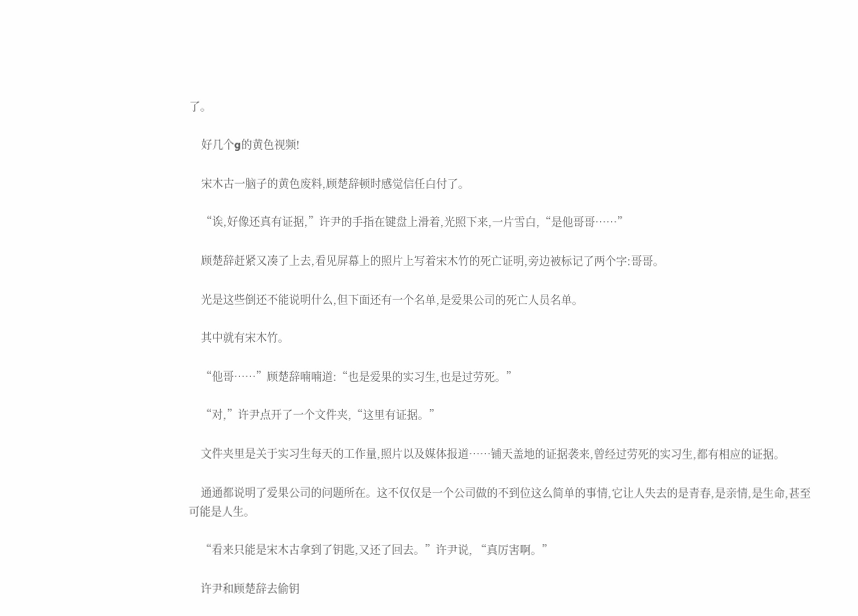了。

    好几个g的黄色视频!

    宋木古一脑子的黄色废料,顾楚辞顿时感觉信任白付了。

    “诶,好像还真有证据,”许尹的手指在键盘上滑着,光照下来,一片雪白,“是他哥哥……”

    顾楚辞赶紧又凑了上去,看见屏幕上的照片上写着宋木竹的死亡证明,旁边被标记了两个字:哥哥。

    光是这些倒还不能说明什么,但下面还有一个名单,是爱果公司的死亡人员名单。

    其中就有宋木竹。

    “他哥……”顾楚辞喃喃道:“也是爱果的实习生,也是过劳死。”

    “对,”许尹点开了一个文件夹,“这里有证据。”

    文件夹里是关于实习生每天的工作量,照片以及媒体报道……铺天盖地的证据袭来,曾经过劳死的实习生,都有相应的证据。

    通通都说明了爱果公司的问题所在。这不仅仅是一个公司做的不到位这么简单的事情,它让人失去的是青春,是亲情,是生命,甚至可能是人生。

    “看来只能是宋木古拿到了钥匙,又还了回去。”许尹说, “真厉害啊。”

    许尹和顾楚辞去偷钥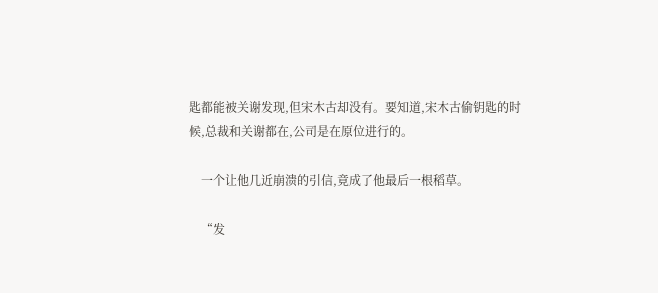匙都能被关谢发现,但宋木古却没有。要知道,宋木古偷钥匙的时候,总裁和关谢都在,公司是在原位进行的。

    一个让他几近崩溃的引信,竟成了他最后一根稻草。

    “发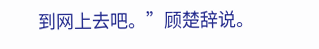到网上去吧。”顾楚辞说。